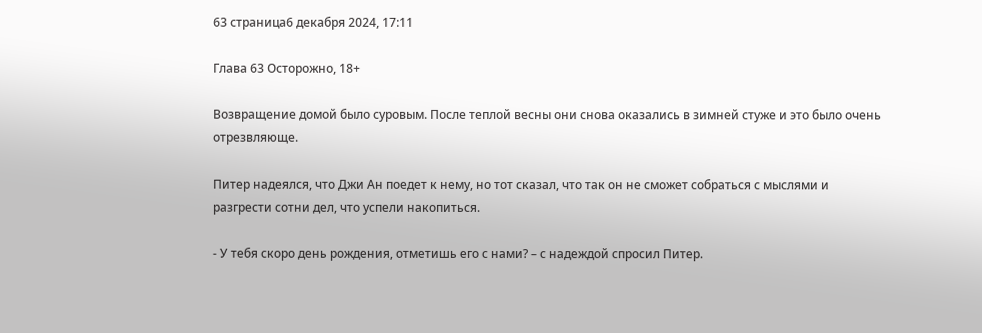63 страница6 декабря 2024, 17:11

Глава 63 Осторожно, 18+

Возвращение домой было суровым. После теплой весны они снова оказались в зимней стуже и это было очень отрезвляюще.

Питер надеялся, что Джи Ан поедет к нему, но тот сказал, что так он не сможет собраться с мыслями и разгрести сотни дел, что успели накопиться.

- У тебя скоро день рождения, отметишь его с нами? – с надеждой спросил Питер.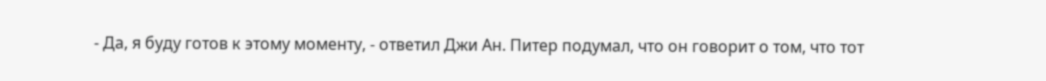- Да, я буду готов к этому моменту, - ответил Джи Ан. Питер подумал, что он говорит о том, что тот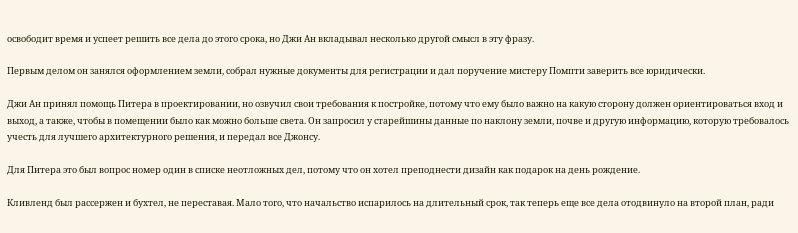освободит время и успеет решить все дела до этого срока, но Джи Ан вкладывал несколько другой смысл в эту фразу.

Первым делом он занялся оформлением земли, собрал нужные документы для регистрации и дал поручение мистеру Помпти заверить все юридически.

Джи Ан принял помощь Питера в проектировании, но озвучил свои требования к постройке, потому что ему было важно на какую сторону должен ориентироваться вход и выход, а также, чтобы в помещении было как можно больше света. Он запросил у старейшины данные по наклону земли, почве и другую информацию, которую требовалось учесть для лучшего архитектурного решения, и передал все Джонсу.

Для Питера это был вопрос номер один в списке неотложных дел, потому что он хотел преподнести дизайн как подарок на день рождение.

Кливленд был рассержен и бухтел, не переставая. Мало того, что начальство испарилось на длительный срок, так теперь еще все дела отодвинуло на второй план, ради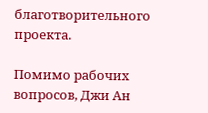благотворительного проекта.

Помимо рабочих вопросов, Джи Ан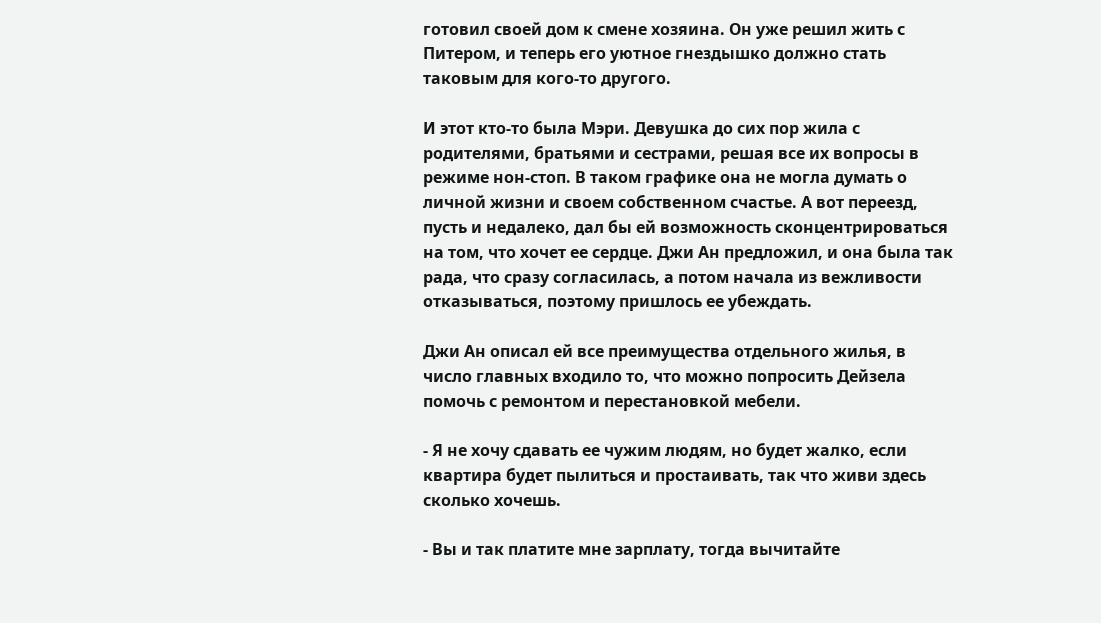готовил своей дом к смене хозяина. Он уже решил жить с Питером, и теперь его уютное гнездышко должно стать таковым для кого-то другого.

И этот кто-то была Мэри. Девушка до сих пор жила с родителями, братьями и сестрами, решая все их вопросы в режиме нон-стоп. В таком графике она не могла думать о личной жизни и своем собственном счастье. А вот переезд, пусть и недалеко, дал бы ей возможность сконцентрироваться на том, что хочет ее сердце. Джи Ан предложил, и она была так рада, что сразу согласилась, а потом начала из вежливости отказываться, поэтому пришлось ее убеждать.

Джи Ан описал ей все преимущества отдельного жилья, в число главных входило то, что можно попросить Дейзела помочь с ремонтом и перестановкой мебели.

- Я не хочу сдавать ее чужим людям, но будет жалко, если квартира будет пылиться и простаивать, так что живи здесь сколько хочешь.

- Вы и так платите мне зарплату, тогда вычитайте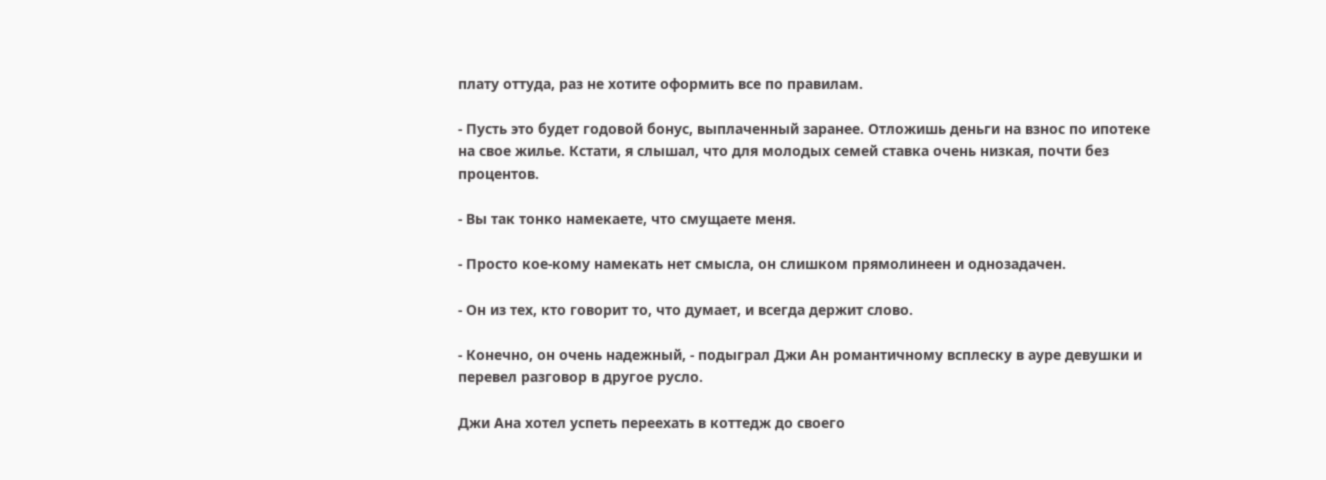плату оттуда, раз не хотите оформить все по правилам.

- Пусть это будет годовой бонус, выплаченный заранее. Отложишь деньги на взнос по ипотеке на свое жилье. Кстати, я слышал, что для молодых семей ставка очень низкая, почти без процентов.

- Вы так тонко намекаете, что смущаете меня.

- Просто кое-кому намекать нет смысла, он слишком прямолинеен и однозадачен.

- Он из тех, кто говорит то, что думает, и всегда держит слово.

- Конечно, он очень надежный, - подыграл Джи Ан романтичному всплеску в ауре девушки и перевел разговор в другое русло.

Джи Ана хотел успеть переехать в коттедж до своего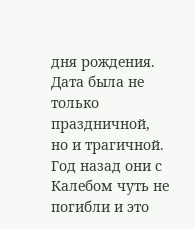дня рождения. Дата была не только праздничной, но и трагичной. Год назад они с Калебом чуть не погибли и это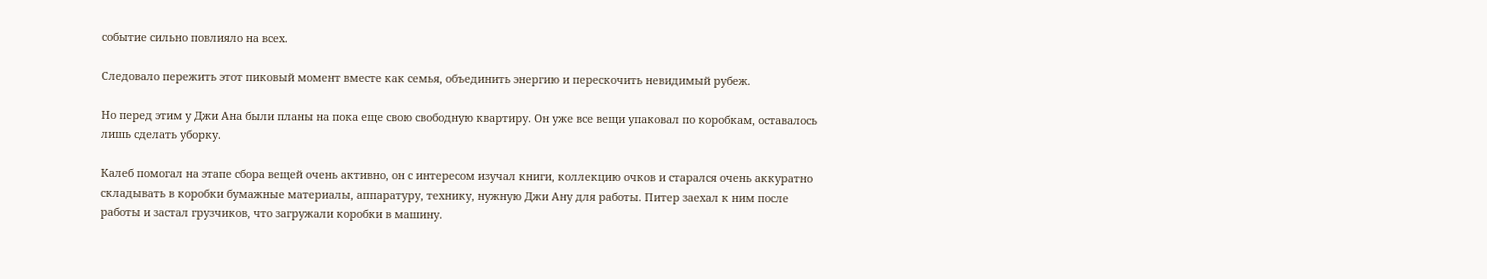событие сильно повлияло на всех.

Следовало пережить этот пиковый момент вместе как семья, объединить энергию и перескочить невидимый рубеж.

Но перед этим у Джи Ана были планы на пока еще свою свободную квартиру. Он уже все вещи упаковал по коробкам, оставалось лишь сделать уборку.

Калеб помогал на этапе сбора вещей очень активно, он с интересом изучал книги, коллекцию очков и старался очень аккуратно складывать в коробки бумажные материалы, аппаратуру, технику, нужную Джи Ану для работы. Питер заехал к ним после работы и застал грузчиков, что загружали коробки в машину.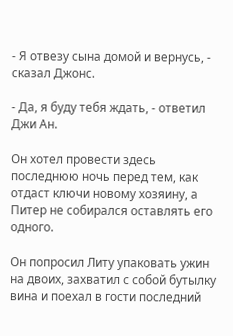- Я отвезу сына домой и вернусь, - сказал Джонс.

- Да, я буду тебя ждать, - ответил Джи Ан.

Он хотел провести здесь последнюю ночь перед тем, как отдаст ключи новому хозяину, а Питер не собирался оставлять его одного.

Он попросил Литу упаковать ужин на двоих, захватил с собой бутылку вина и поехал в гости последний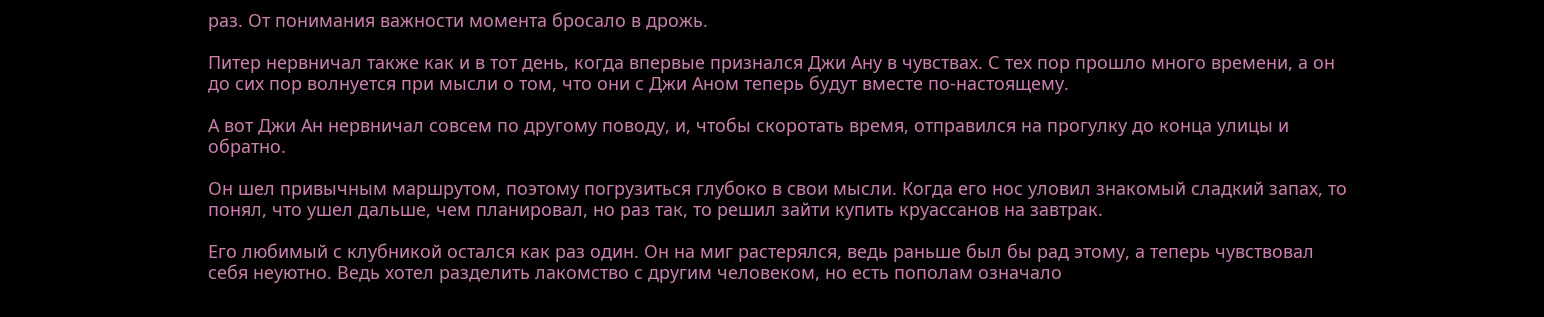раз. От понимания важности момента бросало в дрожь.

Питер нервничал также как и в тот день, когда впервые признался Джи Ану в чувствах. С тех пор прошло много времени, а он до сих пор волнуется при мысли о том, что они с Джи Аном теперь будут вместе по-настоящему.

А вот Джи Ан нервничал совсем по другому поводу, и, чтобы скоротать время, отправился на прогулку до конца улицы и обратно.

Он шел привычным маршрутом, поэтому погрузиться глубоко в свои мысли. Когда его нос уловил знакомый сладкий запах, то понял, что ушел дальше, чем планировал, но раз так, то решил зайти купить круассанов на завтрак.

Его любимый с клубникой остался как раз один. Он на миг растерялся, ведь раньше был бы рад этому, а теперь чувствовал себя неуютно. Ведь хотел разделить лакомство с другим человеком, но есть пополам означало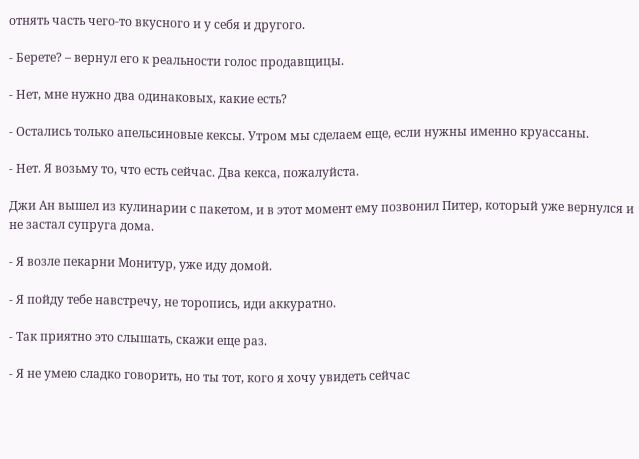отнять часть чего-то вкусного и у себя и другого.

- Берете? – вернул его к реальности голос продавщицы.

- Нет, мне нужно два одинаковых, какие есть?

- Остались только апельсиновые кексы. Утром мы сделаем еще, если нужны именно круассаны.

- Нет. Я возьму то, что есть сейчас. Два кекса, пожалуйста.

Джи Ан вышел из кулинарии с пакетом, и в этот момент ему позвонил Питер, который уже вернулся и не застал супруга дома.

- Я возле пекарни Монитур, уже иду домой.

- Я пойду тебе навстречу, не торопись, иди аккуратно.

- Так приятно это слышать, скажи еще раз.

- Я не умею сладко говорить, но ты тот, кого я хочу увидеть сейчас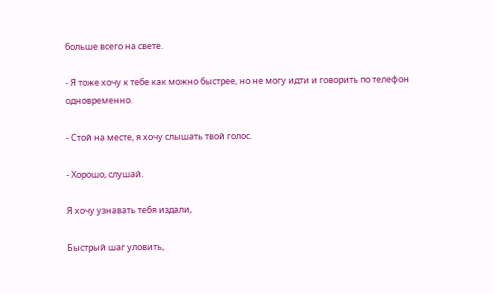больше всего на свете.

- Я тоже хочу к тебе как можно быстрее, но не могу идти и говорить по телефон одновременно.

- Стой на месте, я хочу слышать твой голос.

- Хорошо, слушай.

Я хочу узнавать тебя издали,

Быстрый шаг уловить,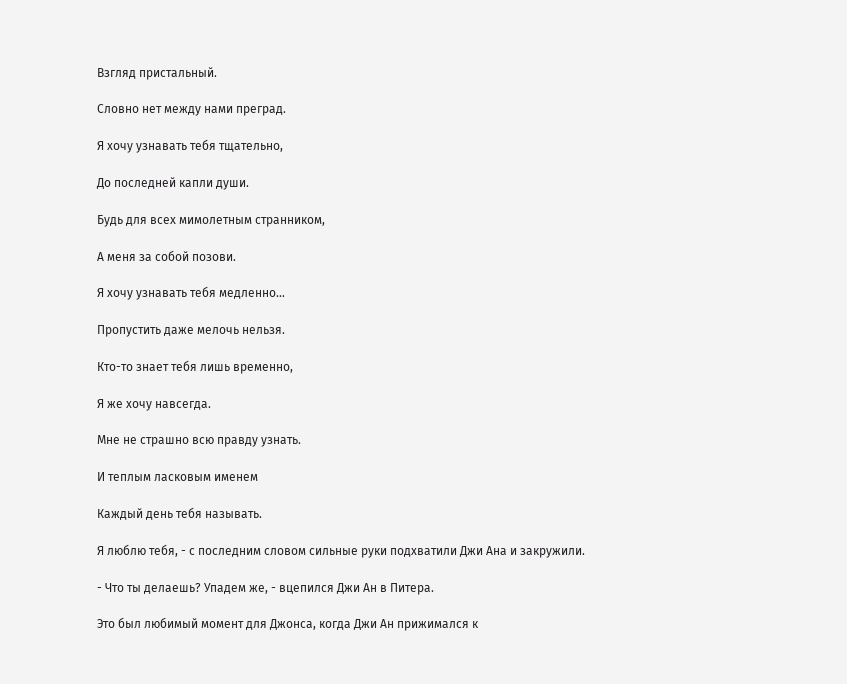Взгляд пристальный.

Словно нет между нами преград.

Я хочу узнавать тебя тщательно,

До последней капли души.

Будь для всех мимолетным странником,

А меня за собой позови.

Я хочу узнавать тебя медленно...

Пропустить даже мелочь нельзя.

Кто-то знает тебя лишь временно,

Я же хочу навсегда.

Мне не страшно всю правду узнать.

И теплым ласковым именем

Каждый день тебя называть.

Я люблю тебя, - с последним словом сильные руки подхватили Джи Ана и закружили.

- Что ты делаешь? Упадем же, - вцепился Джи Ан в Питера.

Это был любимый момент для Джонса, когда Джи Ан прижимался к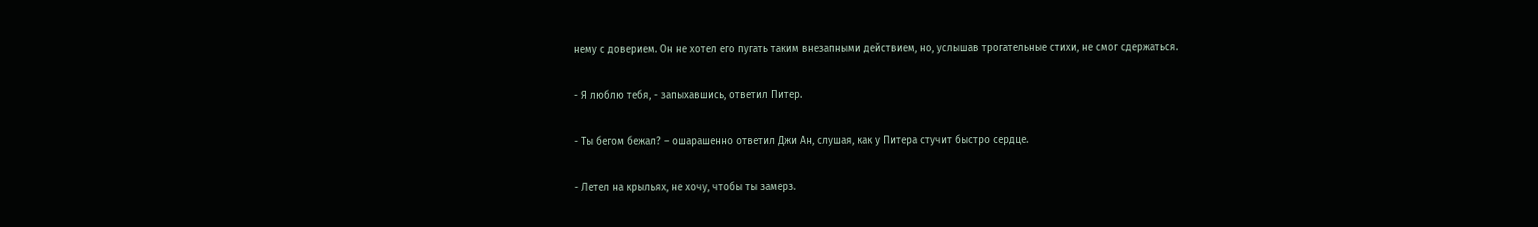нему с доверием. Он не хотел его пугать таким внезапными действием, но, услышав трогательные стихи, не смог сдержаться.

- Я люблю тебя, - запыхавшись, ответил Питер.

- Ты бегом бежал? – ошарашенно ответил Джи Ан, слушая, как у Питера стучит быстро сердце.

- Летел на крыльях, не хочу, чтобы ты замерз.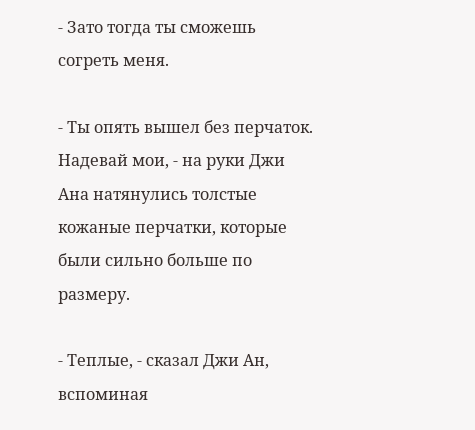- Зато тогда ты сможешь согреть меня.

- Ты опять вышел без перчаток. Надевай мои, - на руки Джи Ана натянулись толстые кожаные перчатки, которые были сильно больше по размеру.

- Теплые, - сказал Джи Ан, вспоминая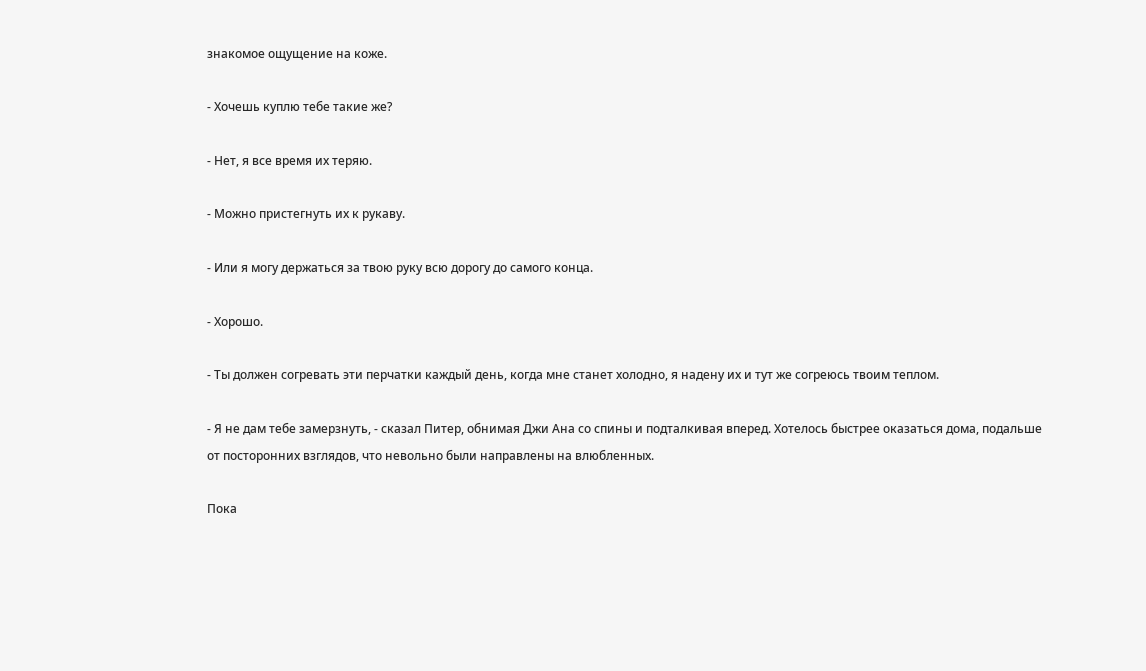знакомое ощущение на коже.

- Хочешь куплю тебе такие же?

- Нет, я все время их теряю.

- Можно пристегнуть их к рукаву.

- Или я могу держаться за твою руку всю дорогу до самого конца.

- Хорошо.

- Ты должен согревать эти перчатки каждый день, когда мне станет холодно, я надену их и тут же согреюсь твоим теплом.

- Я не дам тебе замерзнуть, - сказал Питер, обнимая Джи Ана со спины и подталкивая вперед. Хотелось быстрее оказаться дома, подальше от посторонних взглядов, что невольно были направлены на влюбленных.

Пока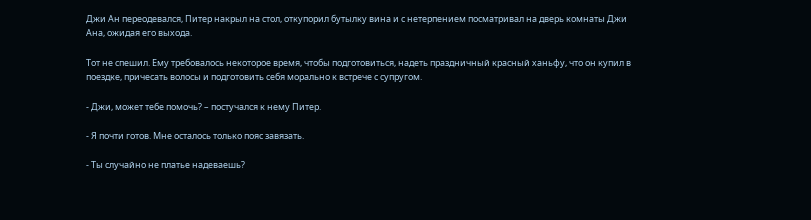Джи Ан переодевался, Питер накрыл на стол, откупорил бутылку вина и с нетерпением посматривал на дверь комнаты Джи Ана, ожидая его выхода.

Тот не спешил. Ему требовалось некоторое время, чтобы подготовиться, надеть праздничный красный ханьфу, что он купил в поездке, причесать волосы и подготовить себя морально к встрече с супругом.

- Джи, может тебе помочь? – постучался к нему Питер.

- Я почти готов. Мне осталось только пояс завязать.

- Ты случайно не платье надеваешь?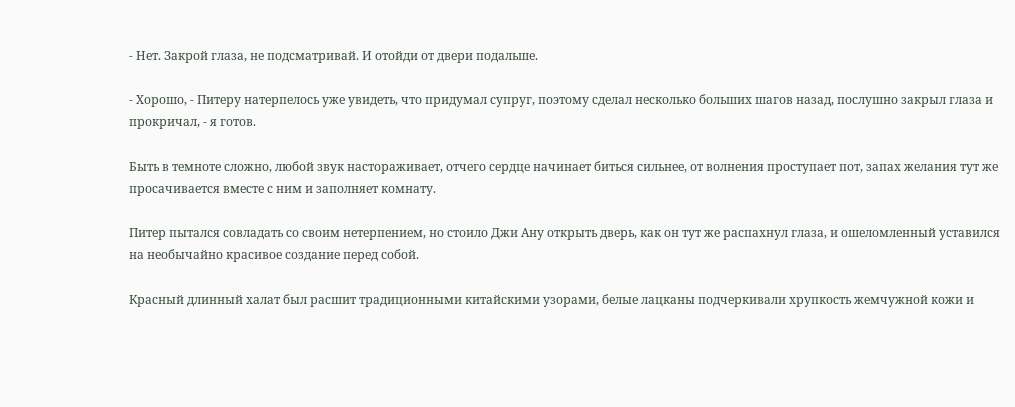- Нет. Закрой глаза, не подсматривай. И отойди от двери подальше.

- Хорошо, - Питеру натерпелось уже увидеть, что придумал супруг, поэтому сделал несколько больших шагов назад, послушно закрыл глаза и прокричал, - я готов.

Быть в темноте сложно, любой звук настораживает, отчего сердце начинает биться сильнее, от волнения проступает пот, запах желания тут же просачивается вместе с ним и заполняет комнату.

Питер пытался совладать со своим нетерпением, но стоило Джи Ану открыть дверь, как он тут же распахнул глаза, и ошеломленный уставился на необычайно красивое создание перед собой.

Красный длинный халат был расшит традиционными китайскими узорами, белые лацканы подчеркивали хрупкость жемчужной кожи и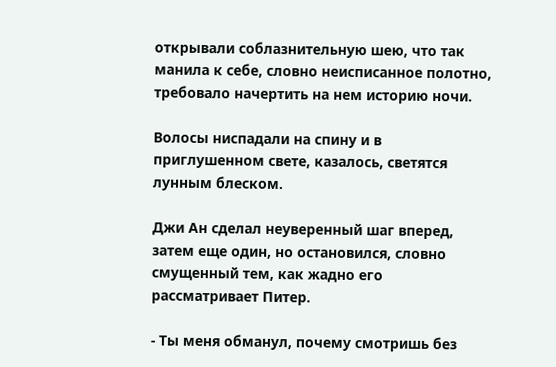открывали соблазнительную шею, что так манила к себе, словно неисписанное полотно, требовало начертить на нем историю ночи.

Волосы ниспадали на спину и в приглушенном свете, казалось, светятся лунным блеском.

Джи Ан сделал неуверенный шаг вперед, затем еще один, но остановился, словно смущенный тем, как жадно его рассматривает Питер.

- Ты меня обманул, почему смотришь без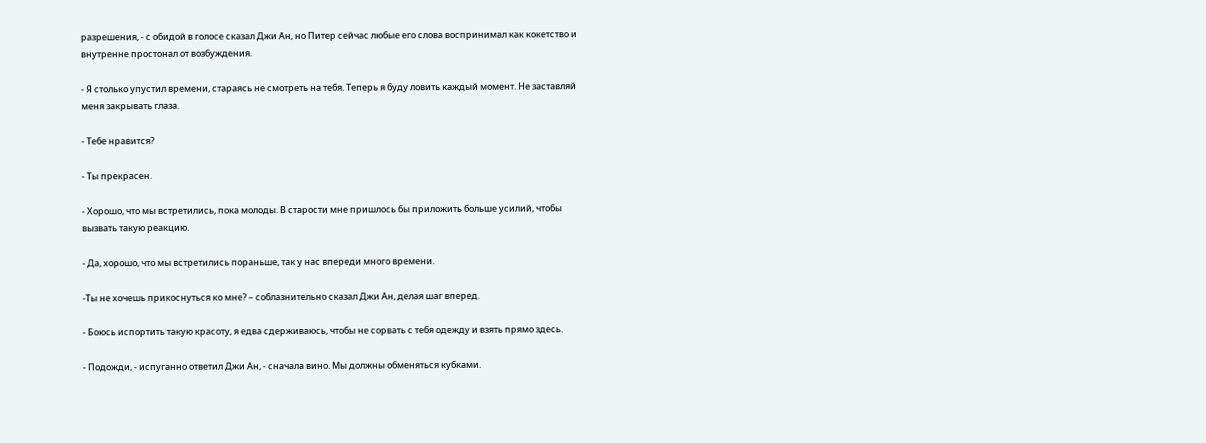разрешения, - с обидой в голосе сказал Джи Ан, но Питер сейчас любые его слова воспринимал как кокетство и внутренне простонал от возбуждения.

- Я столько упустил времени, стараясь не смотреть на тебя. Теперь я буду ловить каждый момент. Не заставляй меня закрывать глаза.

- Тебе нравится?

- Ты прекрасен.

- Хорошо, что мы встретились, пока молоды. В старости мне пришлось бы приложить больше усилий, чтобы вызвать такую реакцию.

- Да, хорошо, что мы встретились пораньше, так у нас впереди много времени.

-Ты не хочешь прикоснуться ко мне? – соблазнительно сказал Джи Ан, делая шаг вперед.

- Боюсь испортить такую красоту, я едва сдерживаюсь, чтобы не сорвать с тебя одежду и взять прямо здесь.

- Подожди, - испуганно ответил Джи Ан, - сначала вино. Мы должны обменяться кубками.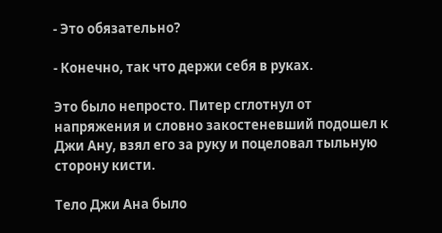- Это обязательно?

- Конечно, так что держи себя в руках.

Это было непросто. Питер сглотнул от напряжения и словно закостеневший подошел к Джи Ану, взял его за руку и поцеловал тыльную сторону кисти.

Тело Джи Ана было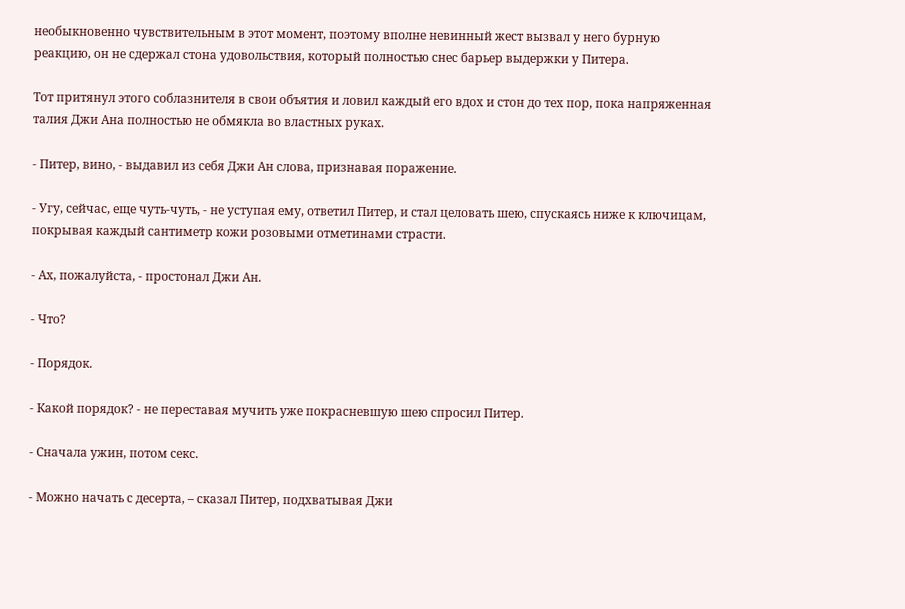необыкновенно чувствительным в этот момент, поэтому вполне невинный жест вызвал у него бурную реакцию, он не сдержал стона удовольствия, который полностью снес барьер выдержки у Питера.

Тот притянул этого соблазнителя в свои объятия и ловил каждый его вдох и стон до тех пор, пока напряженная талия Джи Ана полностью не обмякла во властных руках.

- Питер, вино, - выдавил из себя Джи Ан слова, признавая поражение.

- Угу, сейчас, еще чуть-чуть, - не уступая ему, ответил Питер, и стал целовать шею, спускаясь ниже к ключицам, покрывая каждый сантиметр кожи розовыми отметинами страсти.

- Ах, пожалуйста, - простонал Джи Ан.

- Что?

- Порядок.

- Какой порядок? - не переставая мучить уже покрасневшую шею спросил Питер.

- Сначала ужин, потом секс.

- Можно начать с десерта, – сказал Питер, подхватывая Джи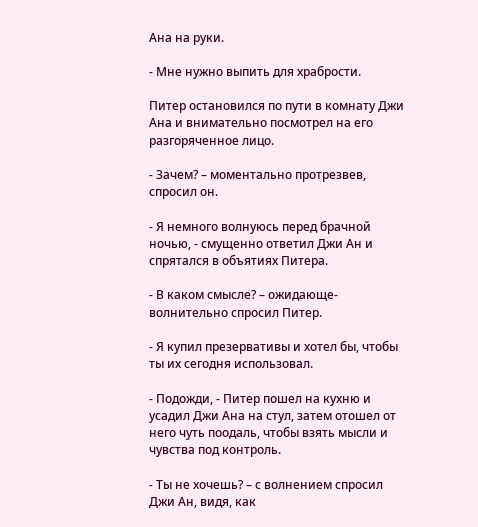Ана на руки.

- Мне нужно выпить для храбрости.

Питер остановился по пути в комнату Джи Ана и внимательно посмотрел на его разгоряченное лицо.

- Зачем? – моментально протрезвев, спросил он.

- Я немного волнуюсь перед брачной ночью, - смущенно ответил Джи Ан и спрятался в объятиях Питера.

- В каком смысле? – ожидающе-волнительно спросил Питер.

- Я купил презервативы и хотел бы, чтобы ты их сегодня использовал.

- Подожди, - Питер пошел на кухню и усадил Джи Ана на стул, затем отошел от него чуть поодаль, чтобы взять мысли и чувства под контроль.

- Ты не хочешь? – с волнением спросил Джи Ан, видя, как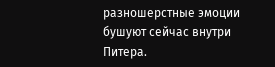разношерстные эмоции бушуют сейчас внутри Питера.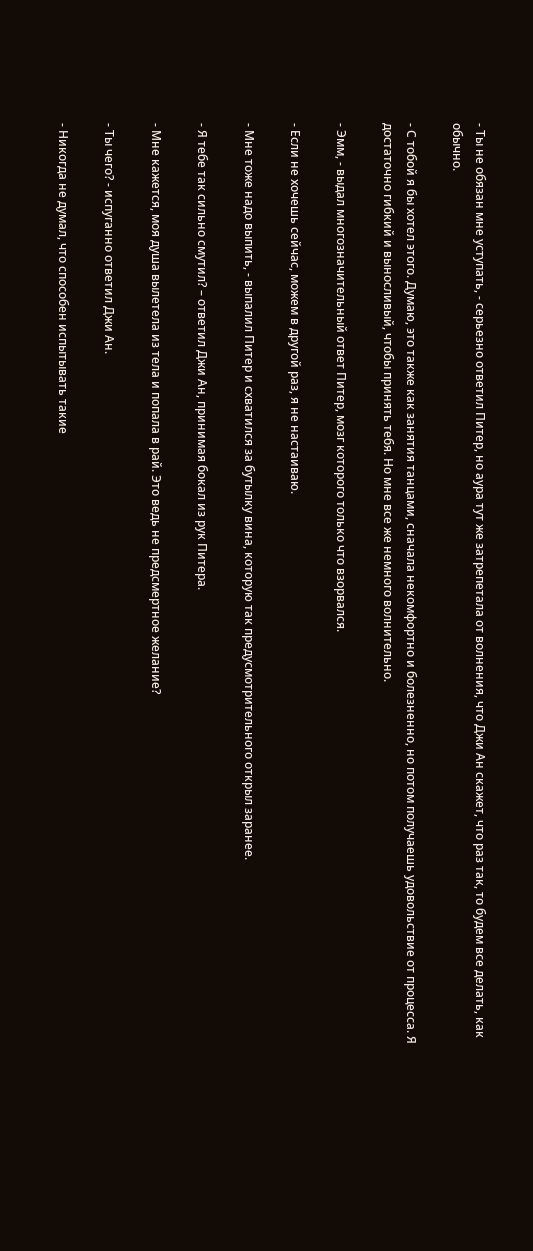- Ты не обязан мне уступать, - серьезно ответил Питер, но аура тут же затрепетала от волнения, что Джи Ан скажет, что раз так, то будем все делать, как обычно.

- С тобой я бы хотел этого. Думаю, это также как занятия танцами, сначала некомфортно и болезненно, но потом получаешь удовольствие от процесса. Я достаточно гибкий и выносливый, чтобы принять тебя. Но мне все же немного волнительно.

- Эмм, - выдал многозначительный ответ Питер, мозг которого только что взорвался.

- Если не хочешь сейчас, можем в другой раз, я не настаиваю.

- Мне тоже надо выпить, - выпалил Питер и схватился за бутылку вина, которую так предусмотрительного открыл заранее.

- Я тебе так сильно смутил? – ответил Джи Ан, принимая бокал из рук Питера.

- Мне кажется, моя душа вылетела из тела и попала в рай. Это ведь не предсмертное желание?

- Ты чего? - испуганно ответил Джи Ан.

- Никогда не думал, что способен испытывать такие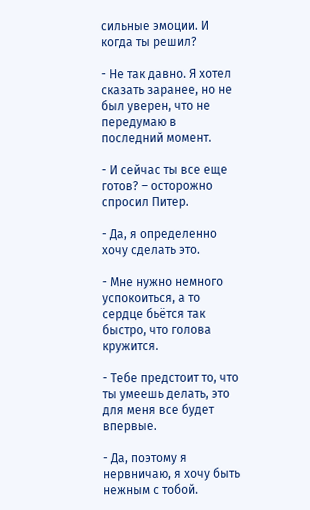сильные эмоции. И когда ты решил?

- Не так давно. Я хотел сказать заранее, но не был уверен, что не передумаю в последний момент.

- И сейчас ты все еще готов? – осторожно спросил Питер.

- Да, я определенно хочу сделать это.

- Мне нужно немного успокоиться, а то сердце бьётся так быстро, что голова кружится.

- Тебе предстоит то, что ты умеешь делать, это для меня все будет впервые.

- Да, поэтому я нервничаю, я хочу быть нежным с тобой.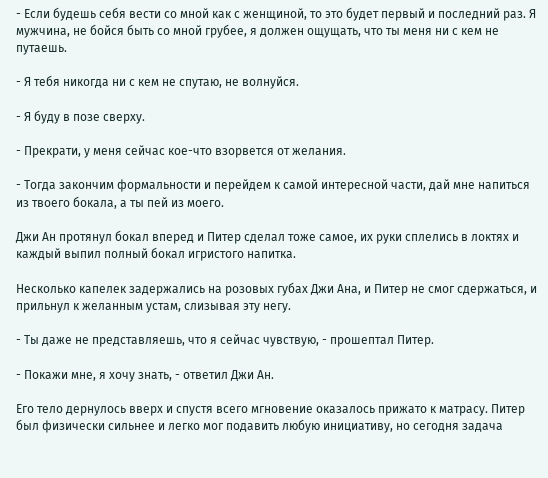- Если будешь себя вести со мной как с женщиной, то это будет первый и последний раз. Я мужчина, не бойся быть со мной грубее, я должен ощущать, что ты меня ни с кем не путаешь.

- Я тебя никогда ни с кем не спутаю, не волнуйся.

- Я буду в позе сверху.

- Прекрати, у меня сейчас кое-что взорвется от желания.

- Тогда закончим формальности и перейдем к самой интересной части, дай мне напиться из твоего бокала, а ты пей из моего.

Джи Ан протянул бокал вперед и Питер сделал тоже самое, их руки сплелись в локтях и каждый выпил полный бокал игристого напитка.

Несколько капелек задержались на розовых губах Джи Ана, и Питер не смог сдержаться, и прильнул к желанным устам, слизывая эту негу.

- Ты даже не представляешь, что я сейчас чувствую, - прошептал Питер.

- Покажи мне, я хочу знать, - ответил Джи Ан.

Его тело дернулось вверх и спустя всего мгновение оказалось прижато к матрасу. Питер был физически сильнее и легко мог подавить любую инициативу, но сегодня задача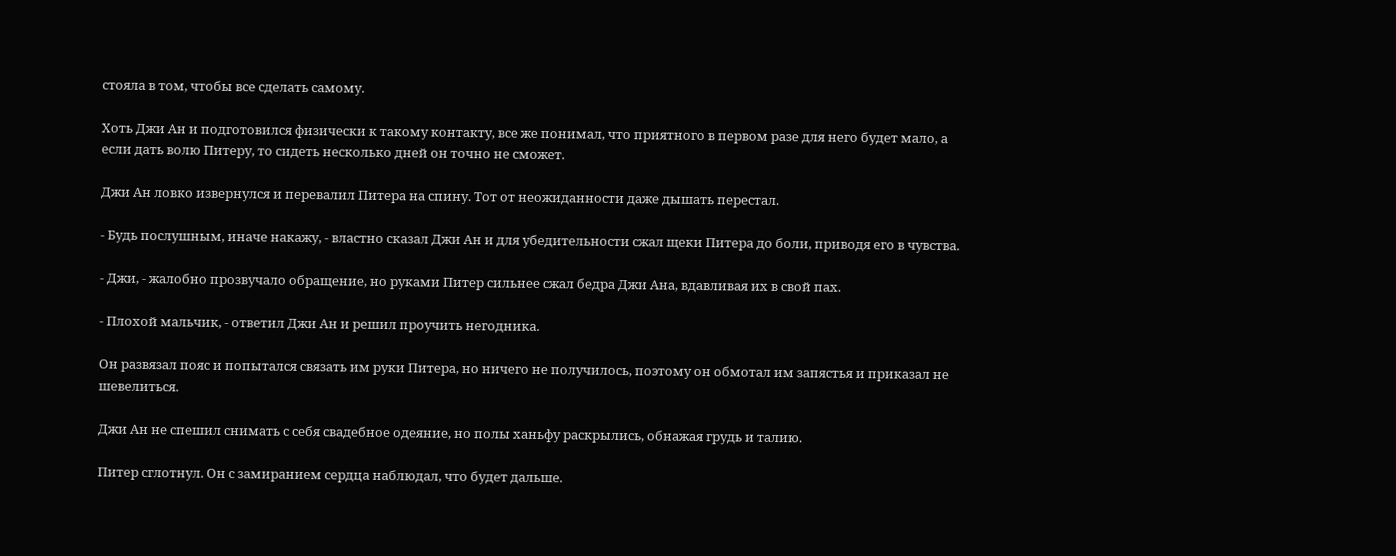стояла в том, чтобы все сделать самому.

Хоть Джи Ан и подготовился физически к такому контакту, все же понимал, что приятного в первом разе для него будет мало, а если дать волю Питеру, то сидеть несколько дней он точно не сможет.

Джи Ан ловко извернулся и перевалил Питера на спину. Тот от неожиданности даже дышать перестал.

- Будь послушным, иначе накажу, - властно сказал Джи Ан и для убедительности сжал щеки Питера до боли, приводя его в чувства.

- Джи, - жалобно прозвучало обращение, но руками Питер сильнее сжал бедра Джи Ана, вдавливая их в свой пах.

- Плохой мальчик, - ответил Джи Ан и решил проучить негодника.

Он развязал пояс и попытался связать им руки Питера, но ничего не получилось, поэтому он обмотал им запястья и приказал не шевелиться.

Джи Ан не спешил снимать с себя свадебное одеяние, но полы ханьфу раскрылись, обнажая грудь и талию.

Питер сглотнул. Он с замиранием сердца наблюдал, что будет дальше.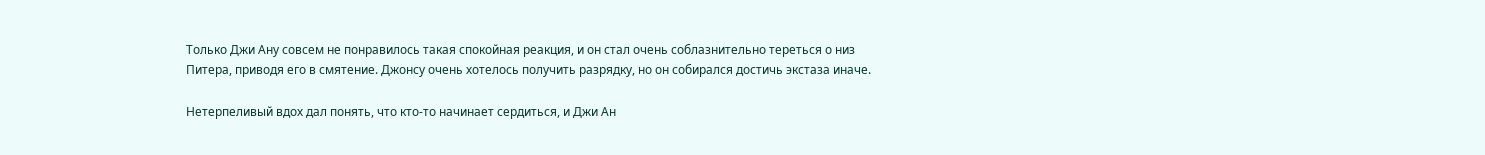Только Джи Ану совсем не понравилось такая спокойная реакция, и он стал очень соблазнительно тереться о низ Питера, приводя его в смятение. Джонсу очень хотелось получить разрядку, но он собирался достичь экстаза иначе.

Нетерпеливый вдох дал понять, что кто-то начинает сердиться, и Джи Ан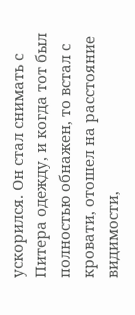ускорился. Он стал снимать с Питера одежду, и когда тот был полностью обнажен, то встал с кровати, отошел на расстояние видимости,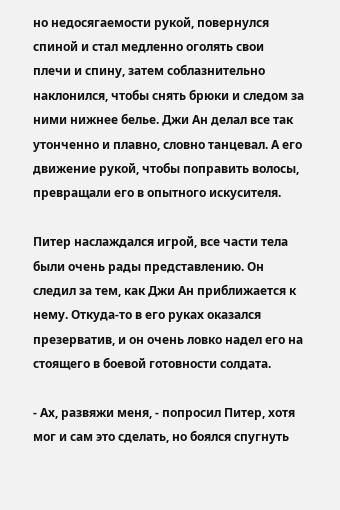но недосягаемости рукой, повернулся спиной и стал медленно оголять свои плечи и спину, затем соблазнительно наклонился, чтобы снять брюки и следом за ними нижнее белье. Джи Ан делал все так утонченно и плавно, словно танцевал. А его движение рукой, чтобы поправить волосы, превращали его в опытного искусителя.

Питер наслаждался игрой, все части тела были очень рады представлению. Он следил за тем, как Джи Ан приближается к нему. Откуда-то в его руках оказался презерватив, и он очень ловко надел его на стоящего в боевой готовности солдата.

- Ах, развяжи меня, - попросил Питер, хотя мог и сам это сделать, но боялся спугнуть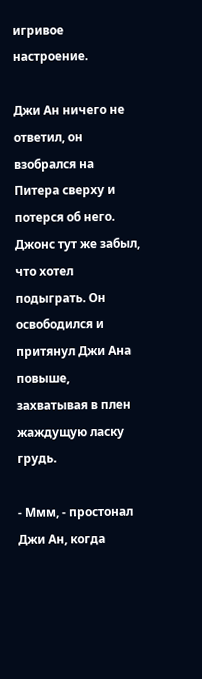игривое настроение.

Джи Ан ничего не ответил, он взобрался на Питера сверху и потерся об него. Джонс тут же забыл, что хотел подыграть. Он освободился и притянул Джи Ана повыше, захватывая в плен жаждущую ласку грудь.

- Ммм, - простонал Джи Ан, когда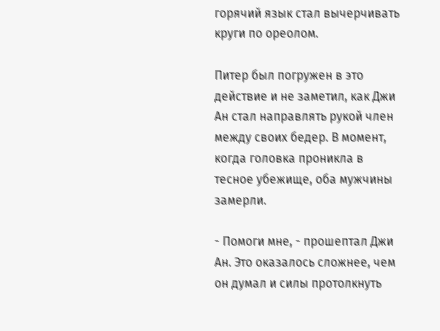горячий язык стал вычерчивать круги по ореолом.

Питер был погружен в это действие и не заметил, как Джи Ан стал направлять рукой член между своих бедер. В момент, когда головка проникла в тесное убежище, оба мужчины замерли.

- Помоги мне, - прошептал Джи Ан. Это оказалось сложнее, чем он думал и силы протолкнуть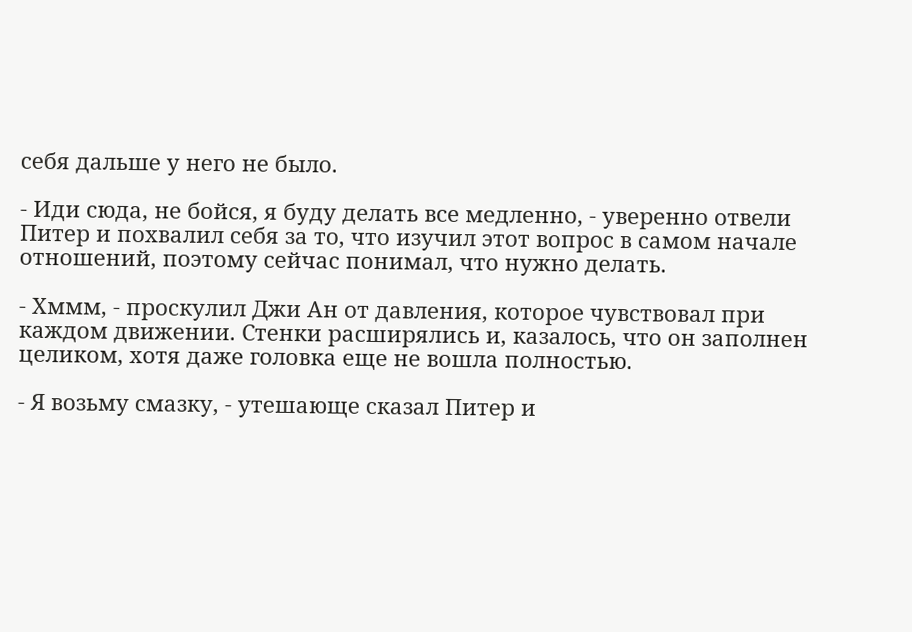себя дальше у него не было.

- Иди сюда, не бойся, я буду делать все медленно, - уверенно отвели Питер и похвалил себя за то, что изучил этот вопрос в самом начале отношений, поэтому сейчас понимал, что нужно делать.

- Хммм, - проскулил Джи Ан от давления, которое чувствовал при каждом движении. Стенки расширялись и, казалось, что он заполнен целиком, хотя даже головка еще не вошла полностью.

- Я возьму смазку, - утешающе сказал Питер и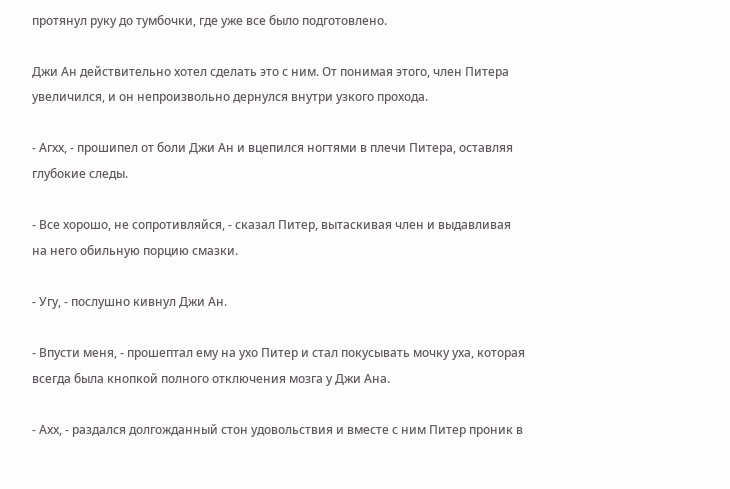протянул руку до тумбочки, где уже все было подготовлено.

Джи Ан действительно хотел сделать это с ним. От понимая этого, член Питера увеличился, и он непроизвольно дернулся внутри узкого прохода.

- Агхх, - прошипел от боли Джи Ан и вцепился ногтями в плечи Питера, оставляя глубокие следы.

- Все хорошо, не сопротивляйся, - сказал Питер, вытаскивая член и выдавливая на него обильную порцию смазки.

- Угу, - послушно кивнул Джи Ан.

- Впусти меня, - прошептал ему на ухо Питер и стал покусывать мочку уха, которая всегда была кнопкой полного отключения мозга у Джи Ана.

- Ахх, - раздался долгожданный стон удовольствия и вместе с ним Питер проник в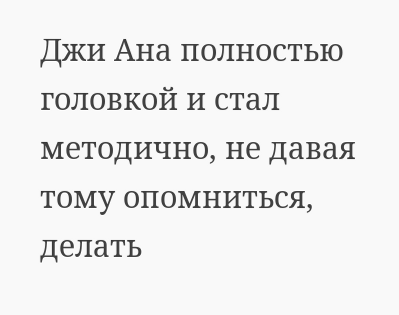Джи Ана полностью головкой и стал методично, не давая тому опомниться, делать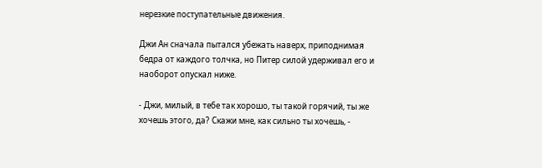нерезкие поступательные движения.

Джи Ан сначала пытался убежать наверх, приподнимая бедра от каждого толчка, но Питер силой удерживал его и наоборот опускал ниже.

- Джи, милый, в тебе так хорошо, ты такой горячий, ты же хочешь этого, да? Скажи мне, как сильно ты хочешь, -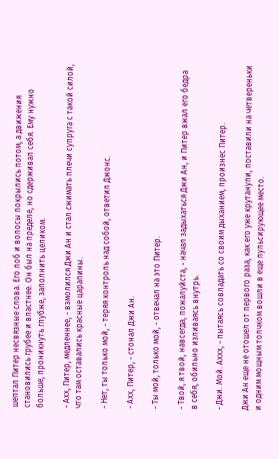шептал Питер несвязные слова. Его лоб и волосы покрылись потом, а движения становились грубее и властнее. Он был на пределе, но сдерживал себя. Ему нужно больше, проникнуть глубже, заполнить целиком.

- Ахх, Питер, медленнее, - взмолился Джи Ан и стал сжимать плечи супруга с такой силой, что там оставались красные царапины.

- Нет, ты только мой, - теряя контроль над собой, ответил Джонс.

- Ахх, Питер, - стонал Джи Ан.

- Ты мой, только мой, - отвечал на это Питер.

- Твой, я твой, навсегда, пожалуйста, - начал задыхаться Джи Ан, и Питер вжал его бедра в себя, обильно изливаясь внутрь.

- Джи. Мой. Аххх, - пытаясь совладать со своим дыханием, произнес Питер.

Джи Ан еще не отошел от первого раза, как его уже крутанули, поставили на четвереньки и одним мощным толчком вошли в еще пульсирующее место.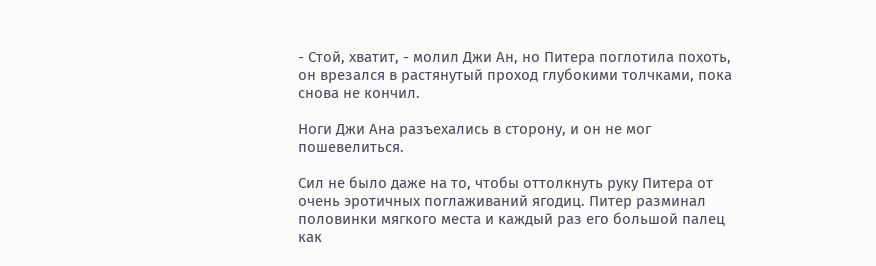- Стой, хватит, - молил Джи Ан, но Питера поглотила похоть, он врезался в растянутый проход глубокими толчками, пока снова не кончил.

Ноги Джи Ана разъехались в сторону, и он не мог пошевелиться.

Сил не было даже на то, чтобы оттолкнуть руку Питера от очень эротичных поглаживаний ягодиц. Питер разминал половинки мягкого места и каждый раз его большой палец как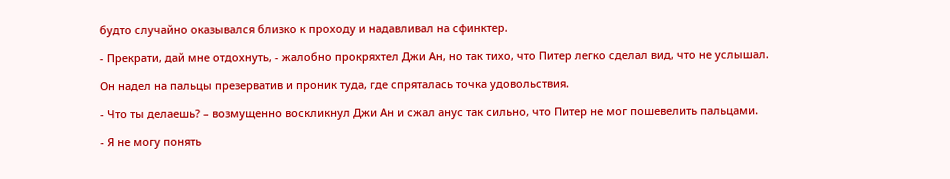будто случайно оказывался близко к проходу и надавливал на сфинктер.

- Прекрати, дай мне отдохнуть, - жалобно прокряхтел Джи Ан, но так тихо, что Питер легко сделал вид, что не услышал.

Он надел на пальцы презерватив и проник туда, где спряталась точка удовольствия.

- Что ты делаешь? – возмущенно воскликнул Джи Ан и сжал анус так сильно, что Питер не мог пошевелить пальцами.

- Я не могу понять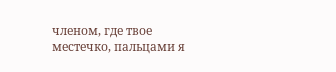членом, где твое местечко, пальцами я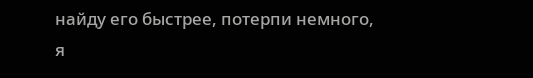найду его быстрее, потерпи немного, я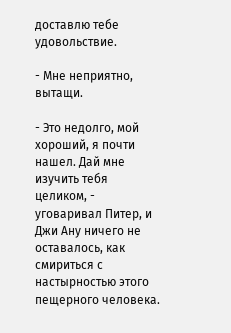доставлю тебе удовольствие.

- Мне неприятно, вытащи.

- Это недолго, мой хороший, я почти нашел. Дай мне изучить тебя целиком, - уговаривал Питер, и Джи Ану ничего не оставалось, как смириться с настырностью этого пещерного человека.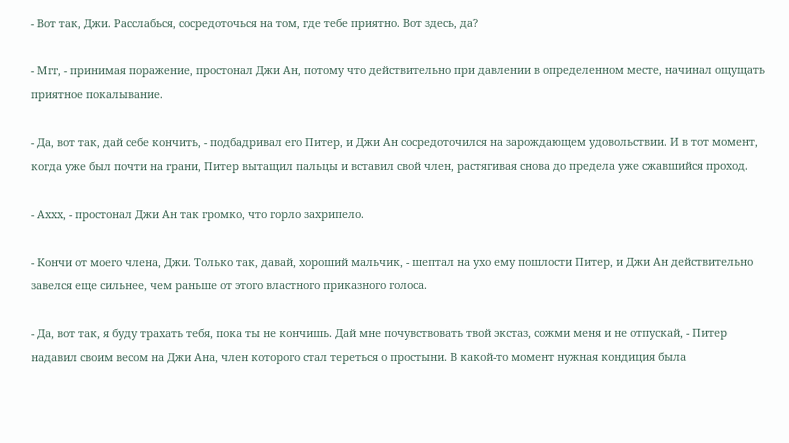- Вот так, Джи. Расслабься, сосредоточься на том, где тебе приятно. Вот здесь, да?

- Мгг, - принимая поражение, простонал Джи Ан, потому что действительно при давлении в определенном месте, начинал ощущать приятное покалывание.

- Да, вот так, дай себе кончить, - подбадривал его Питер, и Джи Ан сосредоточился на зарождающем удовольствии. И в тот момент, когда уже был почти на грани, Питер вытащил пальцы и вставил свой член, растягивая снова до предела уже сжавшийся проход.

- Аххх, - простонал Джи Ан так громко, что горло захрипело.

- Кончи от моего члена, Джи. Только так, давай, хороший мальчик, - шептал на ухо ему пошлости Питер, и Джи Ан действительно завелся еще сильнее, чем раньше от этого властного приказного голоса.

- Да, вот так, я буду трахать тебя, пока ты не кончишь. Дай мне почувствовать твой экстаз, сожми меня и не отпускай, - Питер надавил своим весом на Джи Ана, член которого стал тереться о простыни. В какой-то момент нужная кондиция была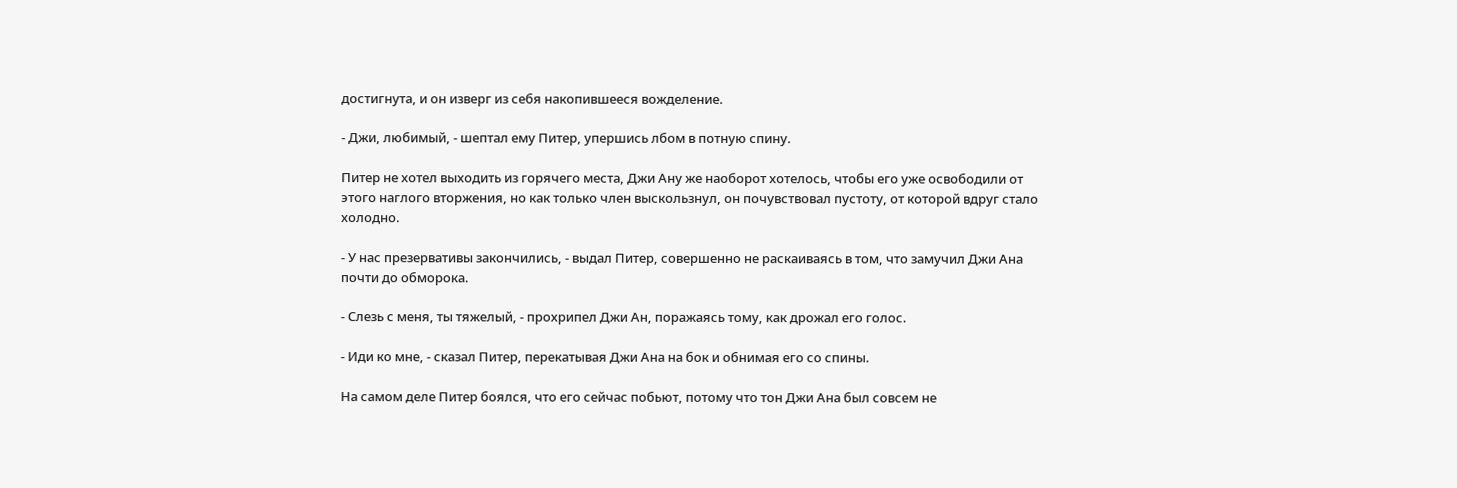достигнута, и он изверг из себя накопившееся вожделение.

- Джи, любимый, - шептал ему Питер, упершись лбом в потную спину.

Питер не хотел выходить из горячего места, Джи Ану же наоборот хотелось, чтобы его уже освободили от этого наглого вторжения, но как только член выскользнул, он почувствовал пустоту, от которой вдруг стало холодно.

- У нас презервативы закончились, - выдал Питер, совершенно не раскаиваясь в том, что замучил Джи Ана почти до обморока.

- Слезь с меня, ты тяжелый, - прохрипел Джи Ан, поражаясь тому, как дрожал его голос.

- Иди ко мне, - сказал Питер, перекатывая Джи Ана на бок и обнимая его со спины.

На самом деле Питер боялся, что его сейчас побьют, потому что тон Джи Ана был совсем не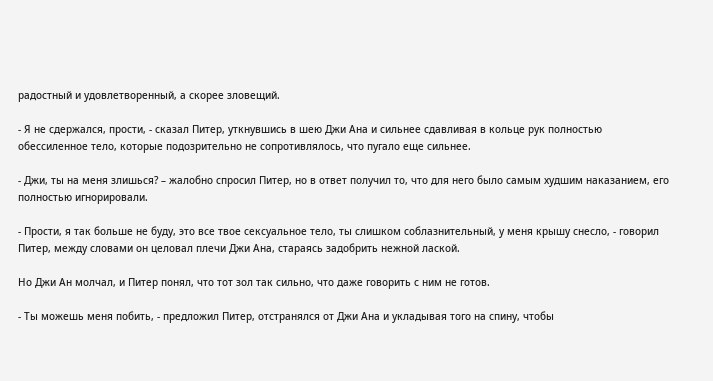радостный и удовлетворенный, а скорее зловещий.

- Я не сдержался, прости, - сказал Питер, уткнувшись в шею Джи Ана и сильнее сдавливая в кольце рук полностью обессиленное тело, которые подозрительно не сопротивлялось, что пугало еще сильнее.

- Джи, ты на меня злишься? – жалобно спросил Питер, но в ответ получил то, что для него было самым худшим наказанием, его полностью игнорировали.

- Прости, я так больше не буду, это все твое сексуальное тело, ты слишком соблазнительный, у меня крышу снесло, - говорил Питер, между словами он целовал плечи Джи Ана, стараясь задобрить нежной лаской.

Но Джи Ан молчал, и Питер понял, что тот зол так сильно, что даже говорить с ним не готов.

- Ты можешь меня побить, - предложил Питер, отстранялся от Джи Ана и укладывая того на спину, чтобы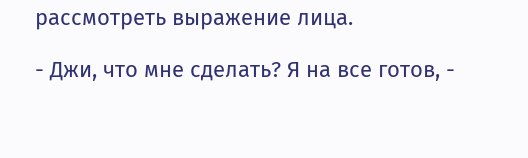рассмотреть выражение лица.

- Джи, что мне сделать? Я на все готов, -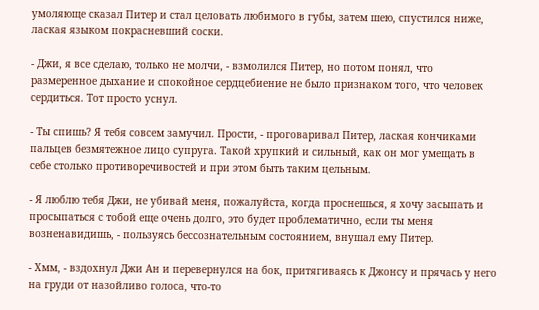умоляюще сказал Питер и стал целовать любимого в губы, затем шею, спустился ниже, лаская языком покрасневший соски.

- Джи, я все сделаю, только не молчи, - взмолился Питер, но потом понял, что размеренное дыхание и спокойное сердцебиение не было признаком того, что человек сердиться. Тот просто уснул.

- Ты спишь? Я тебя совсем замучил. Прости, - проговаривал Питер, лаская кончиками пальцев безмятежное лицо супруга. Такой хрупкий и сильный, как он мог умещать в себе столько противоречивостей и при этом быть таким цельным.

- Я люблю тебя Джи, не убивай меня, пожалуйста, когда проснешься, я хочу засыпать и просыпаться с тобой еще очень долго, это будет проблематично, если ты меня возненавидишь, - пользуясь бессознательным состоянием, внушал ему Питер.

- Хмм, - вздохнул Джи Ан и перевернулся на бок, притягиваясь к Джонсу и прячась у него на груди от назойливо голоса, что-то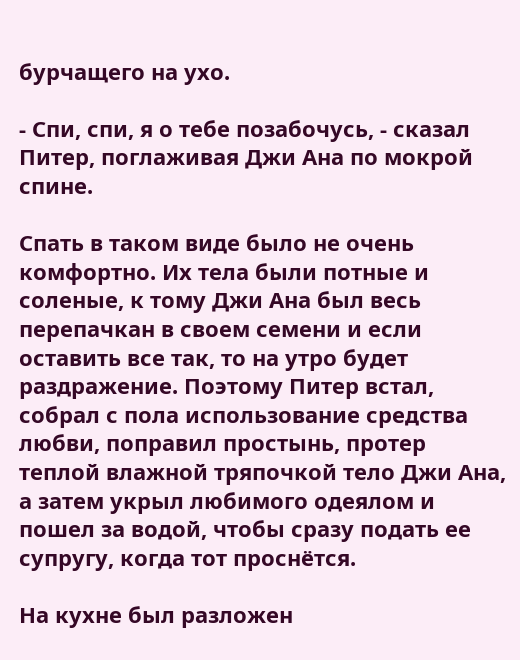бурчащего на ухо.

- Спи, спи, я о тебе позабочусь, - сказал Питер, поглаживая Джи Ана по мокрой спине.

Спать в таком виде было не очень комфортно. Их тела были потные и соленые, к тому Джи Ана был весь перепачкан в своем семени и если оставить все так, то на утро будет раздражение. Поэтому Питер встал, собрал с пола использование средства любви, поправил простынь, протер теплой влажной тряпочкой тело Джи Ана, а затем укрыл любимого одеялом и пошел за водой, чтобы сразу подать ее супругу, когда тот проснётся.

На кухне был разложен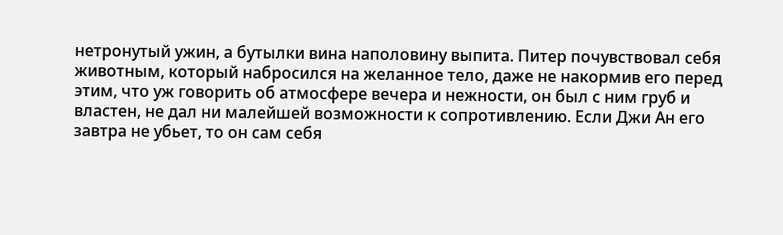нетронутый ужин, а бутылки вина наполовину выпита. Питер почувствовал себя животным, который набросился на желанное тело, даже не накормив его перед этим, что уж говорить об атмосфере вечера и нежности, он был с ним груб и властен, не дал ни малейшей возможности к сопротивлению. Если Джи Ан его завтра не убьет, то он сам себя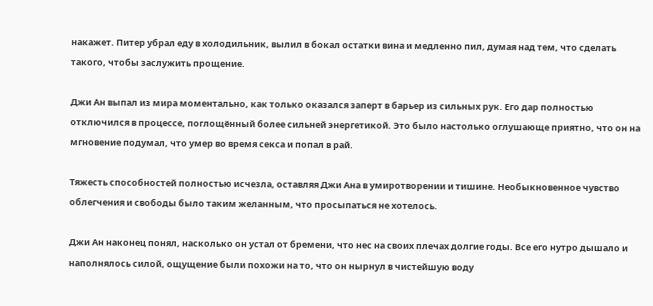накажет. Питер убрал еду в холодильник, вылил в бокал остатки вина и медленно пил, думая над тем, что сделать такого, чтобы заслужить прощение.

Джи Ан выпал из мира моментально, как только оказался заперт в барьер из сильных рук. Его дар полностью отключился в процессе, поглощённый более сильней энергетикой. Это было настолько оглушающе приятно, что он на мгновение подумал, что умер во время секса и попал в рай.

Тяжесть способностей полностью исчезла, оставляя Джи Ана в умиротворении и тишине. Необыкновенное чувство облегчения и свободы было таким желанным, что просыпаться не хотелось.

Джи Ан наконец понял, насколько он устал от бремени, что нес на своих плечах долгие годы. Все его нутро дышало и наполнялось силой, ощущение были похожи на то, что он нырнул в чистейшую воду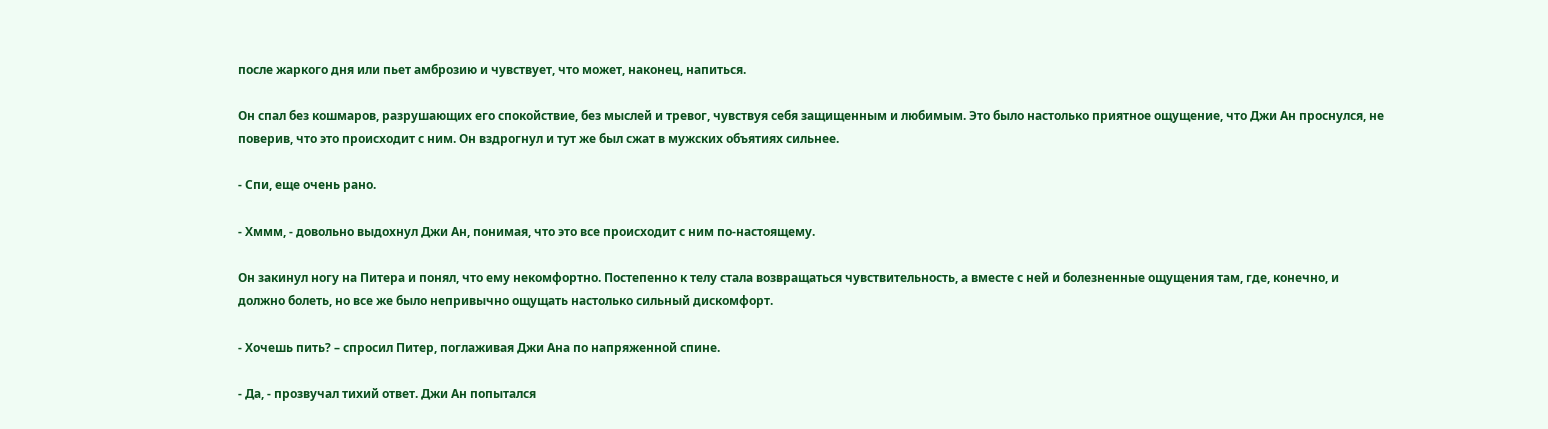после жаркого дня или пьет амброзию и чувствует, что может, наконец, напиться.

Он спал без кошмаров, разрушающих его спокойствие, без мыслей и тревог, чувствуя себя защищенным и любимым. Это было настолько приятное ощущение, что Джи Ан проснулся, не поверив, что это происходит с ним. Он вздрогнул и тут же был сжат в мужских объятиях сильнее.

- Спи, еще очень рано.

- Хммм, - довольно выдохнул Джи Ан, понимая, что это все происходит с ним по-настоящему.

Он закинул ногу на Питера и понял, что ему некомфортно. Постепенно к телу стала возвращаться чувствительность, а вместе с ней и болезненные ощущения там, где, конечно, и должно болеть, но все же было непривычно ощущать настолько сильный дискомфорт.

- Хочешь пить? – спросил Питер, поглаживая Джи Ана по напряженной спине.

- Да, - прозвучал тихий ответ. Джи Ан попытался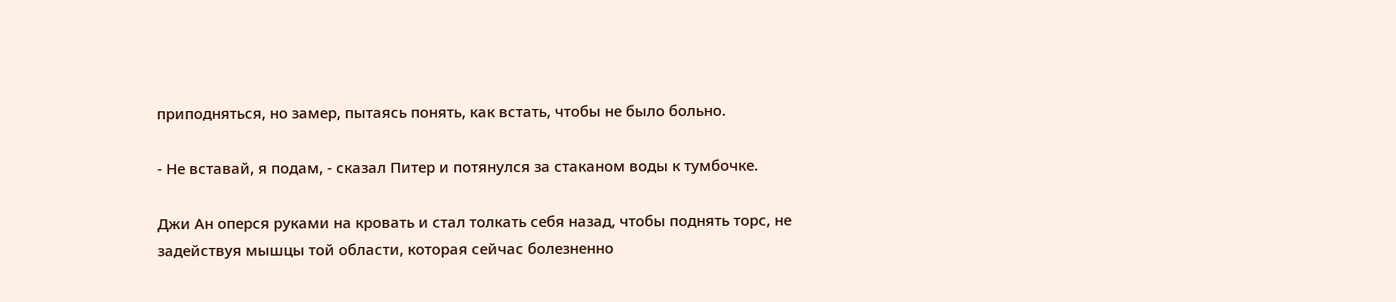приподняться, но замер, пытаясь понять, как встать, чтобы не было больно.

- Не вставай, я подам, - сказал Питер и потянулся за стаканом воды к тумбочке.

Джи Ан оперся руками на кровать и стал толкать себя назад, чтобы поднять торс, не задействуя мышцы той области, которая сейчас болезненно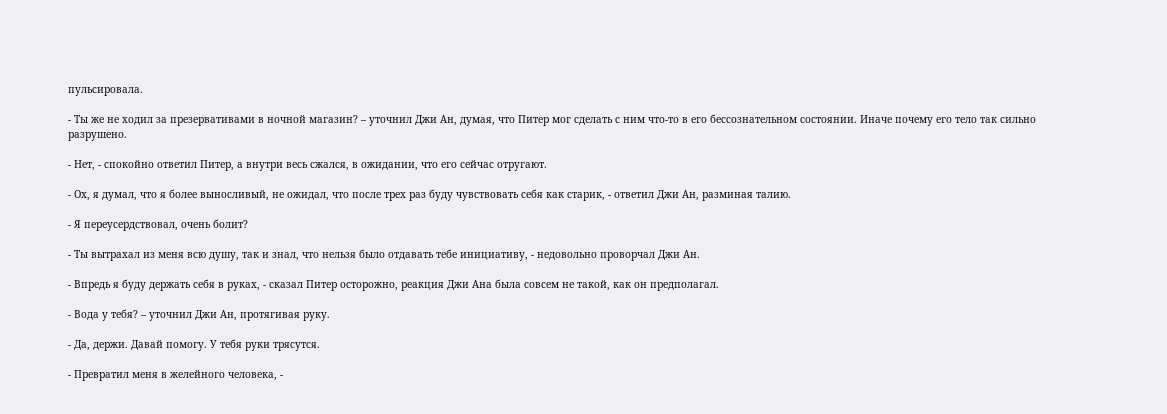пульсировала.

- Ты же не ходил за презервативами в ночной магазин? – уточнил Джи Ан, думая, что Питер мог сделать с ним что-то в его бессознательном состоянии. Иначе почему его тело так сильно разрушено.

- Нет, - спокойно ответил Питер, а внутри весь сжался, в ожидании, что его сейчас отругают.

- Ох, я думал, что я более выносливый, не ожидал, что после трех раз буду чувствовать себя как старик, - ответил Джи Ан, разминая талию.

- Я переусердствовал, очень болит?

- Ты вытрахал из меня всю душу, так и знал, что нельзя было отдавать тебе инициативу, - недовольно проворчал Джи Ан.

- Впредь я буду держать себя в руках, - сказал Питер осторожно, реакция Джи Ана была совсем не такой, как он предполагал.

- Вода у тебя? – уточнил Джи Ан, протягивая руку.

- Да, держи. Давай помогу. У тебя руки трясутся.

- Превратил меня в желейного человека, -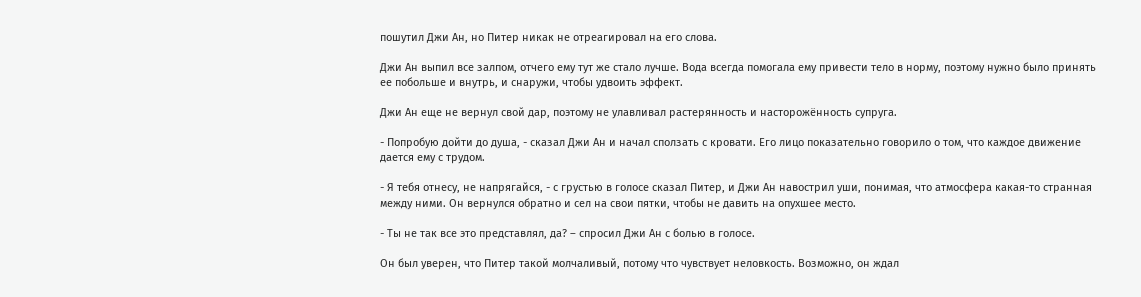пошутил Джи Ан, но Питер никак не отреагировал на его слова.

Джи Ан выпил все залпом, отчего ему тут же стало лучше. Вода всегда помогала ему привести тело в норму, поэтому нужно было принять ее побольше и внутрь, и снаружи, чтобы удвоить эффект.

Джи Ан еще не вернул свой дар, поэтому не улавливал растерянность и насторожённость супруга.

- Попробую дойти до душа, - сказал Джи Ан и начал сползать с кровати. Его лицо показательно говорило о том, что каждое движение дается ему с трудом.

- Я тебя отнесу, не напрягайся, - с грустью в голосе сказал Питер, и Джи Ан навострил уши, понимая, что атмосфера какая-то странная между ними. Он вернулся обратно и сел на свои пятки, чтобы не давить на опухшее место.

- Ты не так все это представлял, да? – спросил Джи Ан с болью в голосе.

Он был уверен, что Питер такой молчаливый, потому что чувствует неловкость. Возможно, он ждал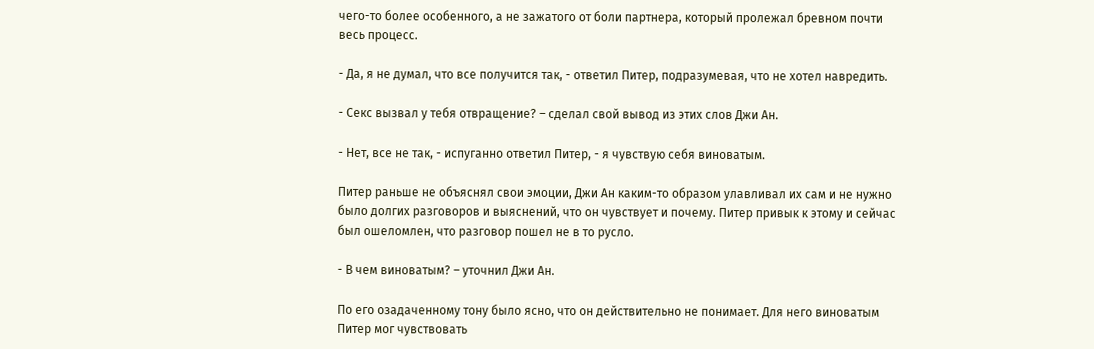чего-то более особенного, а не зажатого от боли партнера, который пролежал бревном почти весь процесс.

- Да, я не думал, что все получится так, - ответил Питер, подразумевая, что не хотел навредить.

- Секс вызвал у тебя отвращение? – сделал свой вывод из этих слов Джи Ан.

- Нет, все не так, - испуганно ответил Питер, - я чувствую себя виноватым.

Питер раньше не объяснял свои эмоции, Джи Ан каким-то образом улавливал их сам и не нужно было долгих разговоров и выяснений, что он чувствует и почему. Питер привык к этому и сейчас был ошеломлен, что разговор пошел не в то русло.

- В чем виноватым? – уточнил Джи Ан.

По его озадаченному тону было ясно, что он действительно не понимает. Для него виноватым Питер мог чувствовать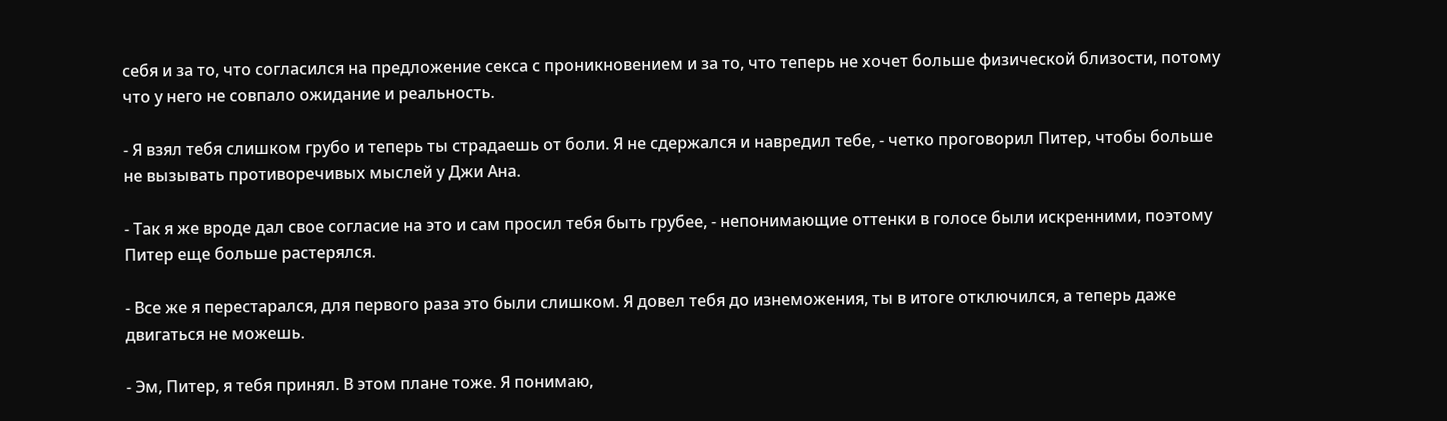себя и за то, что согласился на предложение секса с проникновением и за то, что теперь не хочет больше физической близости, потому что у него не совпало ожидание и реальность.

- Я взял тебя слишком грубо и теперь ты страдаешь от боли. Я не сдержался и навредил тебе, - четко проговорил Питер, чтобы больше не вызывать противоречивых мыслей у Джи Ана.

- Так я же вроде дал свое согласие на это и сам просил тебя быть грубее, - непонимающие оттенки в голосе были искренними, поэтому Питер еще больше растерялся.

- Все же я перестарался, для первого раза это были слишком. Я довел тебя до изнеможения, ты в итоге отключился, а теперь даже двигаться не можешь.

- Эм, Питер, я тебя принял. В этом плане тоже. Я понимаю,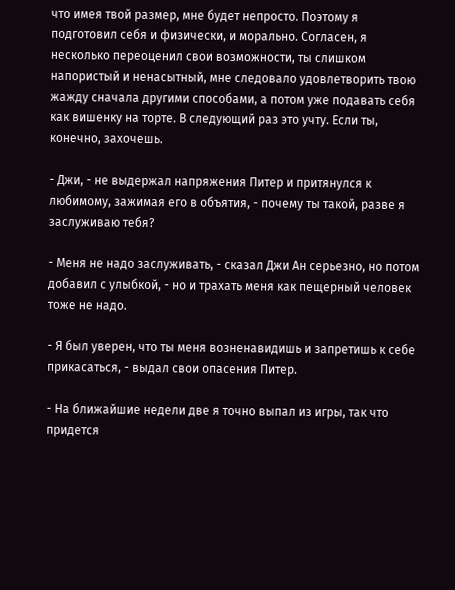что имея твой размер, мне будет непросто. Поэтому я подготовил себя и физически, и морально. Согласен, я несколько переоценил свои возможности, ты слишком напористый и ненасытный, мне следовало удовлетворить твою жажду сначала другими способами, а потом уже подавать себя как вишенку на торте. В следующий раз это учту. Если ты, конечно, захочешь.

- Джи, - не выдержал напряжения Питер и притянулся к любимому, зажимая его в объятия, - почему ты такой, разве я заслуживаю тебя?

- Меня не надо заслуживать, - сказал Джи Ан серьезно, но потом добавил с улыбкой, - но и трахать меня как пещерный человек тоже не надо.

- Я был уверен, что ты меня возненавидишь и запретишь к себе прикасаться, - выдал свои опасения Питер.

- На ближайшие недели две я точно выпал из игры, так что придется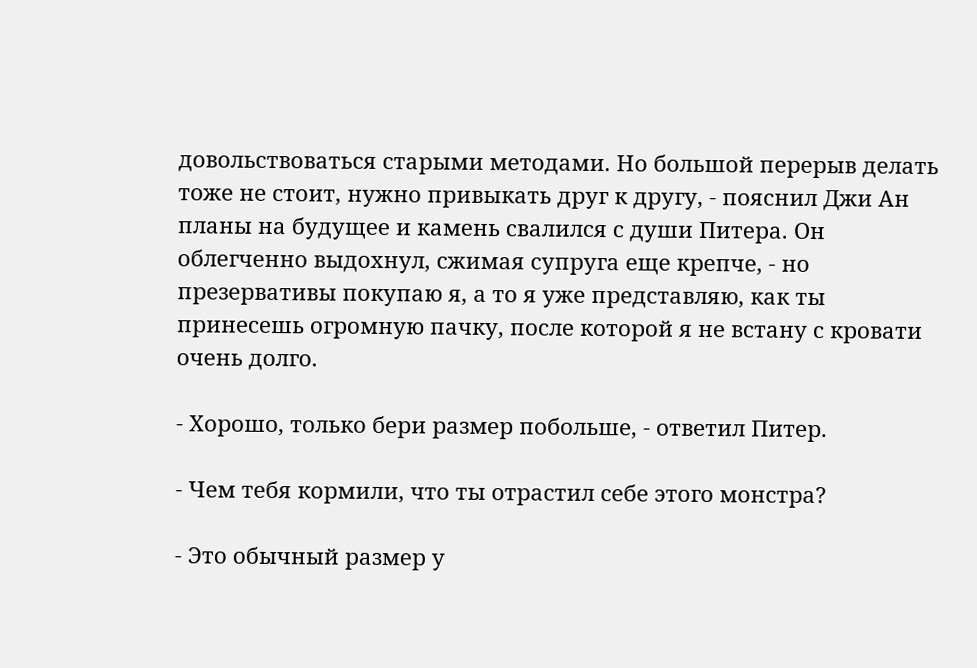довольствоваться старыми методами. Но большой перерыв делать тоже не стоит, нужно привыкать друг к другу, - пояснил Джи Ан планы на будущее и камень свалился с души Питера. Он облегченно выдохнул, сжимая супруга еще крепче, - но презервативы покупаю я, а то я уже представляю, как ты принесешь огромную пачку, после которой я не встану с кровати очень долго.

- Хорошо, только бери размер побольше, - ответил Питер.

- Чем тебя кормили, что ты отрастил себе этого монстра?

- Это обычный размер у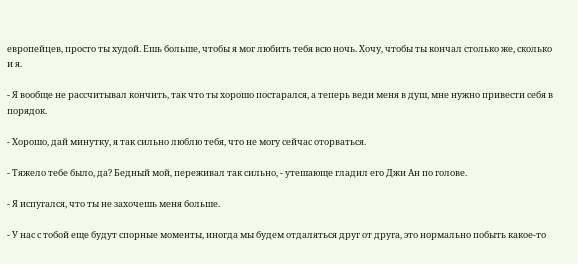европейцев, просто ты худой. Ешь больше, чтобы я мог любить тебя всю ночь. Хочу, чтобы ты кончал столько же, сколько и я.

- Я вообще не рассчитывал кончить, так что ты хорошо постарался, а теперь веди меня в душ, мне нужно привести себя в порядок.

- Хорошо, дай минутку, я так сильно люблю тебя, что не могу сейчас оторваться.

- Тяжело тебе было, да? Бедный мой, переживал так сильно, - утешающе гладил его Джи Ан по голове.

- Я испугался, что ты не захочешь меня больше.

- У нас с тобой еще будут спорные моменты, иногда мы будем отдаляться друг от друга, это нормально побыть какое-то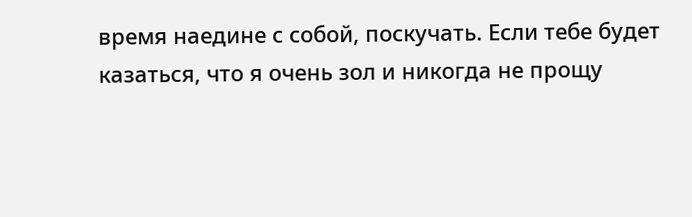время наедине с собой, поскучать. Если тебе будет казаться, что я очень зол и никогда не прощу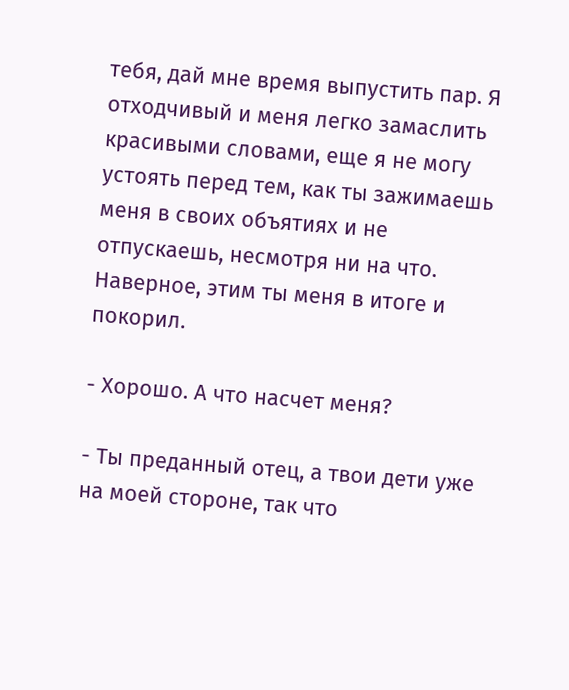тебя, дай мне время выпустить пар. Я отходчивый и меня легко замаслить красивыми словами, еще я не могу устоять перед тем, как ты зажимаешь меня в своих объятиях и не отпускаешь, несмотря ни на что. Наверное, этим ты меня в итоге и покорил.

- Хорошо. А что насчет меня?

- Ты преданный отец, а твои дети уже на моей стороне, так что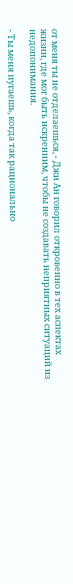от меня ты не отделаешься, - Джи Ан говорил откровенно в тех аспектах жизни, где мог быть искренним, чтобы не создавать неприятных ситуаций из недопонимания.

- Ты меня пугаешь, когда так рационально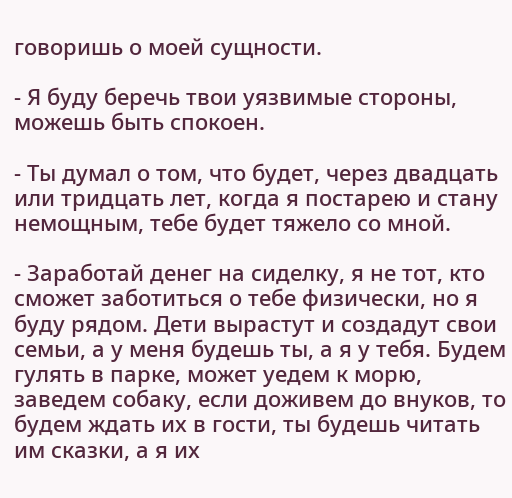говоришь о моей сущности.

- Я буду беречь твои уязвимые стороны, можешь быть спокоен.

- Ты думал о том, что будет, через двадцать или тридцать лет, когда я постарею и стану немощным, тебе будет тяжело со мной.

- Заработай денег на сиделку, я не тот, кто сможет заботиться о тебе физически, но я буду рядом. Дети вырастут и создадут свои семьи, а у меня будешь ты, а я у тебя. Будем гулять в парке, может уедем к морю, заведем собаку, если доживем до внуков, то будем ждать их в гости, ты будешь читать им сказки, а я их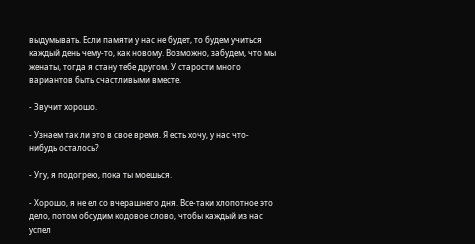выдумывать. Если памяти у нас не будет, то будем учиться каждый день чему-то, как новому. Возможно, забудем, что мы женаты, тогда я стану тебе другом. У старости много вариантов быть счастливыми вместе.

- Звучит хорошо.

- Узнаем так ли это в свое время. Я есть хочу, у нас что-нибудь осталось?

- Угу, я подогрею, пока ты моешься.

- Хорошо, я не ел со вчерашнего дня. Все-таки хлопотное это дело, потом обсудим кодовое слово, чтобы каждый из нас успел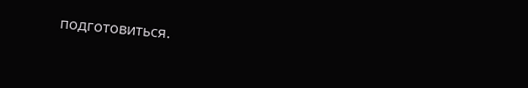подготовиться.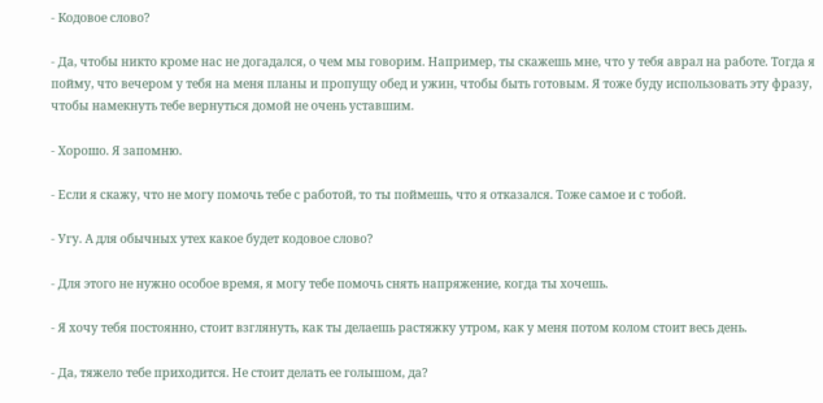- Кодовое слово?

- Да, чтобы никто кроме нас не догадался, о чем мы говорим. Например, ты скажешь мне, что у тебя аврал на работе. Тогда я пойму, что вечером у тебя на меня планы и пропущу обед и ужин, чтобы быть готовым. Я тоже буду использовать эту фразу, чтобы намекнуть тебе вернуться домой не очень уставшим.

- Хорошо. Я запомню.

- Если я скажу, что не могу помочь тебе с работой, то ты поймешь, что я отказался. Тоже самое и с тобой.

- Угу. А для обычных утех какое будет кодовое слово?

- Для этого не нужно особое время, я могу тебе помочь снять напряжение, когда ты хочешь.

- Я хочу тебя постоянно, стоит взглянуть, как ты делаешь растяжку утром, как у меня потом колом стоит весь день.

- Да, тяжело тебе приходится. Не стоит делать ее голышом, да?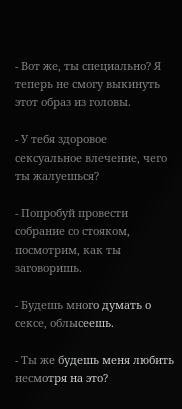- Вот же, ты специально? Я теперь не смогу выкинуть этот образ из головы.

- У тебя здоровое сексуальное влечение, чего ты жалуешься?

- Попробуй провести собрание со стояком, посмотрим, как ты заговоришь.

- Будешь много думать о сексе, облысеешь.

- Ты же будешь меня любить несмотря на это?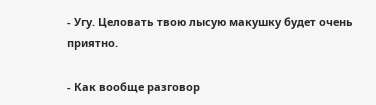- Угу. Целовать твою лысую макушку будет очень приятно.

- Как вообще разговор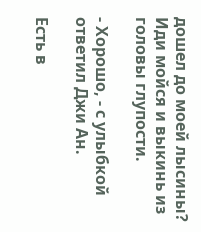дошел до моей лысины? Иди мойся и выкинь из головы глупости.

- Хорошо, - с улыбкой ответил Джи Ан.

Есть в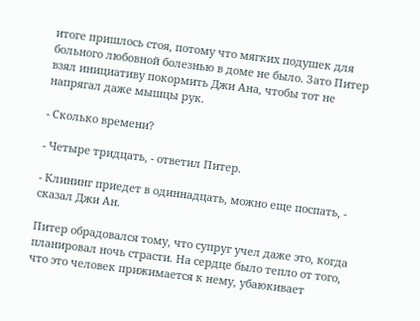итоге пришлось стоя, потому что мягких подушек для больного любовной болезнью в доме не было. Зато Питер взял инициативу покормить Джи Ана, чтобы тот не напрягал даже мышцы рук.

- Сколько времени?

- Четыре тридцать, - ответил Питер.

- Клининг приедет в одиннадцать, можно еще поспать, - сказал Джи Ан.

Питер обрадовался тому, что супруг учел даже это, когда планировал ночь страсти. На сердце было тепло от того, что это человек прижимается к нему, убаюкивает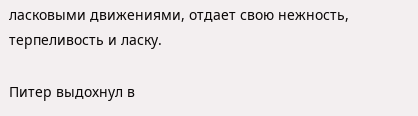ласковыми движениями, отдает свою нежность, терпеливость и ласку.

Питер выдохнул в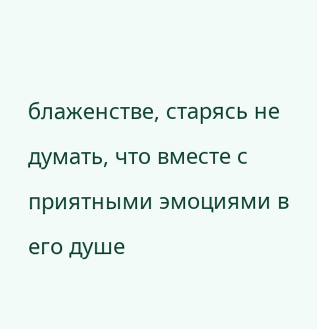блаженстве, старясь не думать, что вместе с приятными эмоциями в его душе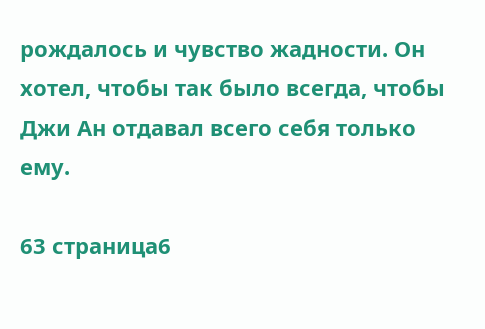рождалось и чувство жадности. Он хотел, чтобы так было всегда, чтобы Джи Ан отдавал всего себя только ему.

63 страница6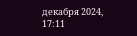декабря 2024, 17:11